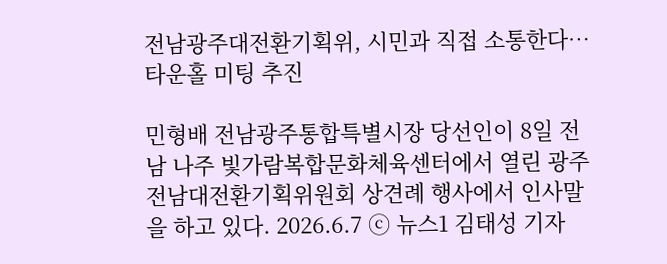전남광주대전환기획위, 시민과 직접 소통한다…타운홀 미팅 추진

민형배 전남광주통합특별시장 당선인이 8일 전남 나주 빛가람복합문화체육센터에서 열린 광주전남대전환기획위원회 상견례 행사에서 인사말을 하고 있다. 2026.6.7 ⓒ 뉴스1 김태성 기자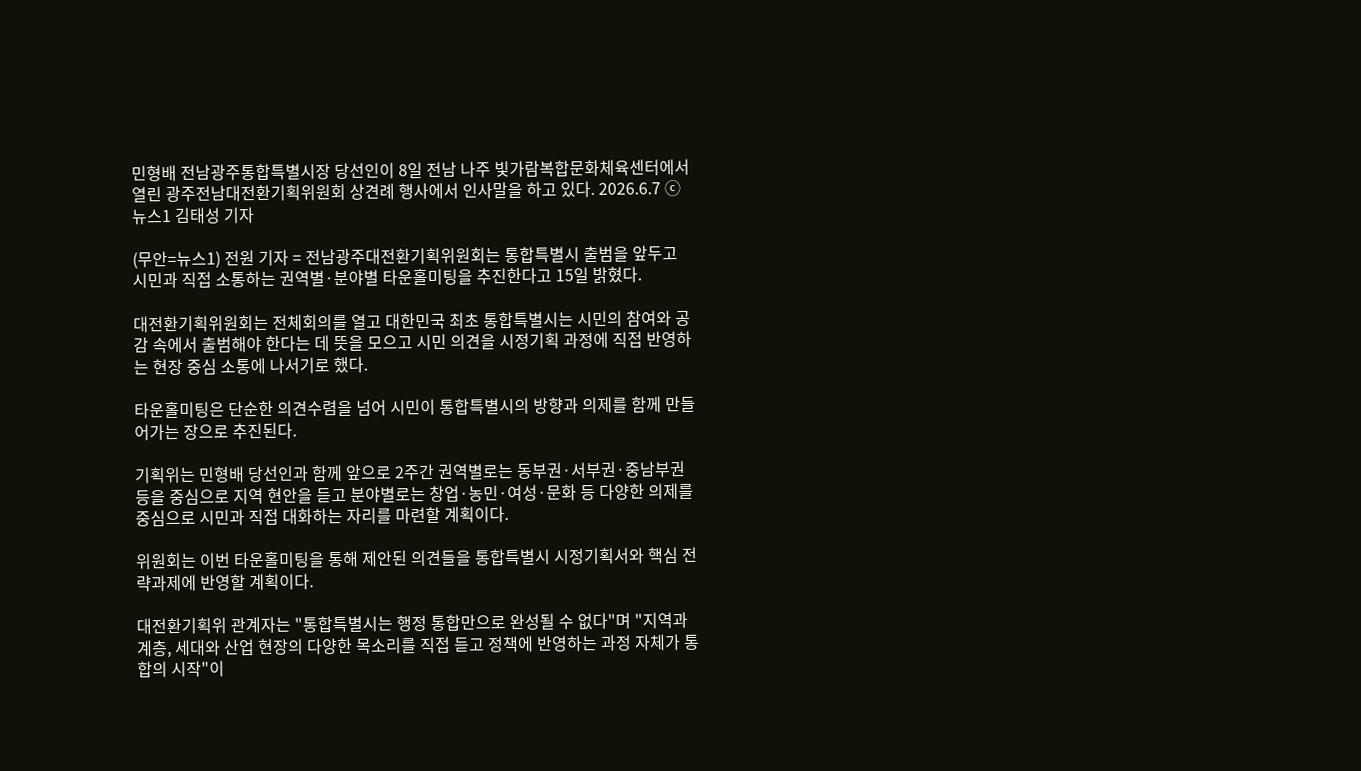민형배 전남광주통합특별시장 당선인이 8일 전남 나주 빛가람복합문화체육센터에서 열린 광주전남대전환기획위원회 상견례 행사에서 인사말을 하고 있다. 2026.6.7 ⓒ 뉴스1 김태성 기자

(무안=뉴스1) 전원 기자 = 전남광주대전환기획위원회는 통합특별시 출범을 앞두고 시민과 직접 소통하는 권역별·분야별 타운홀미팅을 추진한다고 15일 밝혔다.

대전환기획위원회는 전체회의를 열고 대한민국 최초 통합특별시는 시민의 참여와 공감 속에서 출범해야 한다는 데 뜻을 모으고 시민 의견을 시정기획 과정에 직접 반영하는 현장 중심 소통에 나서기로 했다.

타운홀미팅은 단순한 의견수렴을 넘어 시민이 통합특별시의 방향과 의제를 함께 만들어가는 장으로 추진된다.

기획위는 민형배 당선인과 함께 앞으로 2주간 권역별로는 동부권·서부권·중남부권 등을 중심으로 지역 현안을 듣고 분야별로는 창업·농민·여성·문화 등 다양한 의제를 중심으로 시민과 직접 대화하는 자리를 마련할 계획이다.

위원회는 이번 타운홀미팅을 통해 제안된 의견들을 통합특별시 시정기획서와 핵심 전략과제에 반영할 계획이다.

대전환기획위 관계자는 "통합특별시는 행정 통합만으로 완성될 수 없다"며 "지역과 계층, 세대와 산업 현장의 다양한 목소리를 직접 듣고 정책에 반영하는 과정 자체가 통합의 시작"이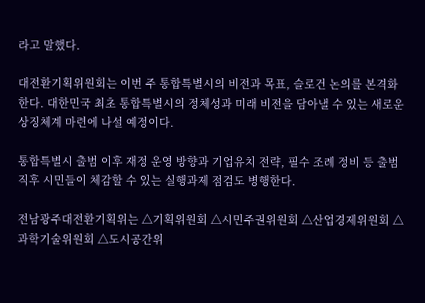라고 말했다.

대전환기획위원회는 이번 주 통합특별시의 비전과 목표, 슬로건 논의를 본격화한다. 대한민국 최초 통합특별시의 정체성과 미래 비전을 담아낼 수 있는 새로운 상징체계 마련에 나설 예정이다.

통합특별시 출범 이후 재정 운영 방향과 기업유치 전략, 필수 조례 정비 등 출범 직후 시민들이 체감할 수 있는 실행과제 점검도 병행한다.

전남광주대전환기획위는 △기획위원회 △시민주권위원회 △산업경제위원회 △과학기술위원회 △도시공간위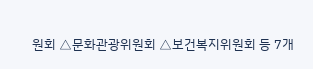원회 △문화관광위원회 △보건복지위원회 등 7개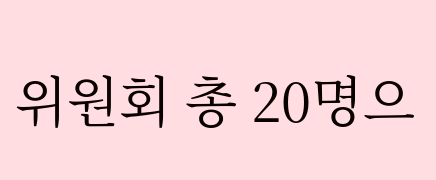위원회 총 20명으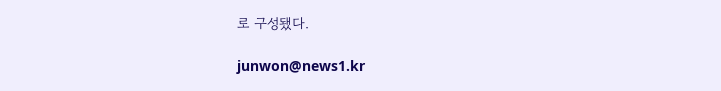로 구성됐다.

junwon@news1.kr